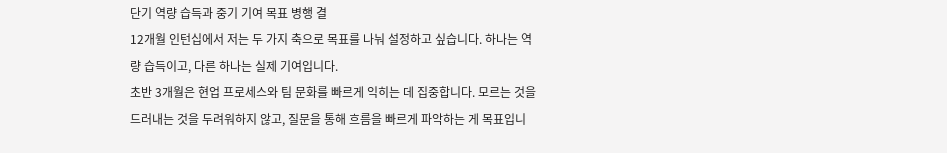단기 역량 습득과 중기 기여 목표 병행 결
12개월 인턴십에서 저는 두 가지 축으로 목표를 나눠 설정하고 싶습니다. 하나는 역량 습득이고, 다른 하나는 실제 기여입니다.
초반 3개월은 현업 프로세스와 팀 문화를 빠르게 익히는 데 집중합니다. 모르는 것을 드러내는 것을 두려워하지 않고, 질문을 통해 흐름을 빠르게 파악하는 게 목표입니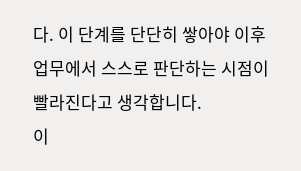다. 이 단계를 단단히 쌓아야 이후 업무에서 스스로 판단하는 시점이 빨라진다고 생각합니다.
이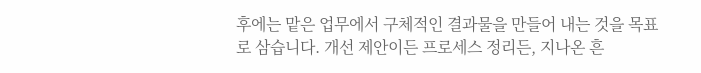후에는 맡은 업무에서 구체적인 결과물을 만들어 내는 것을 목표로 삼습니다. 개선 제안이든 프로세스 정리든, 지나온 흔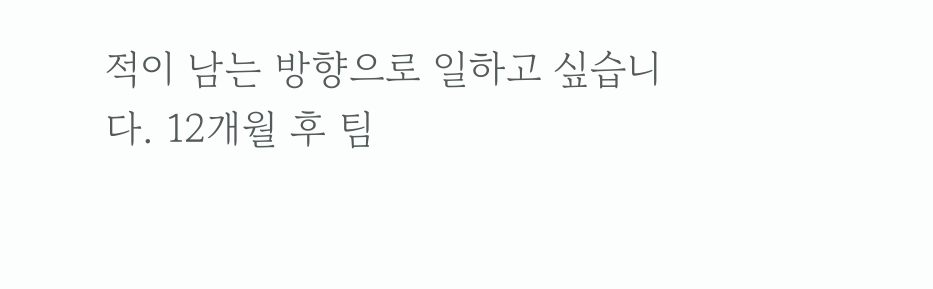적이 남는 방향으로 일하고 싶습니다. 12개월 후 팀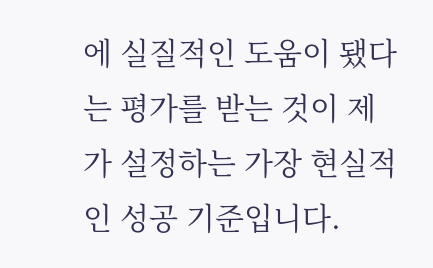에 실질적인 도움이 됐다는 평가를 받는 것이 제가 설정하는 가장 현실적인 성공 기준입니다.